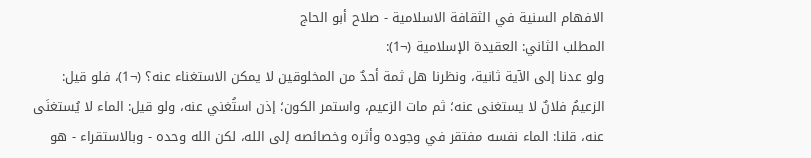الافهام السنية في الثقافة الاسلامية - صلاح أبو الحاج
المطلب الثاني: العقيدة الإسلامية (¬1):
ولو عدنا إلى الآية ثانية، ونظرنا هل ثمة أحدٌ من المخلوقين لا يمكن الاستغناء عنه؟ (¬1)، فلو قيل: الزعيمُ فلانٌ لا يستغنى عنه؛ ثم مات الزعيم، واستمر الكون؛ إذن استُغني عنه، ولو قيل: الماء لا يُستغنَى عنه، قلنا: الماء نفسه مفتقر في وجوده وأثره وخصائصه إلى الله، لكن الله وحده - وبالاستقراء - هو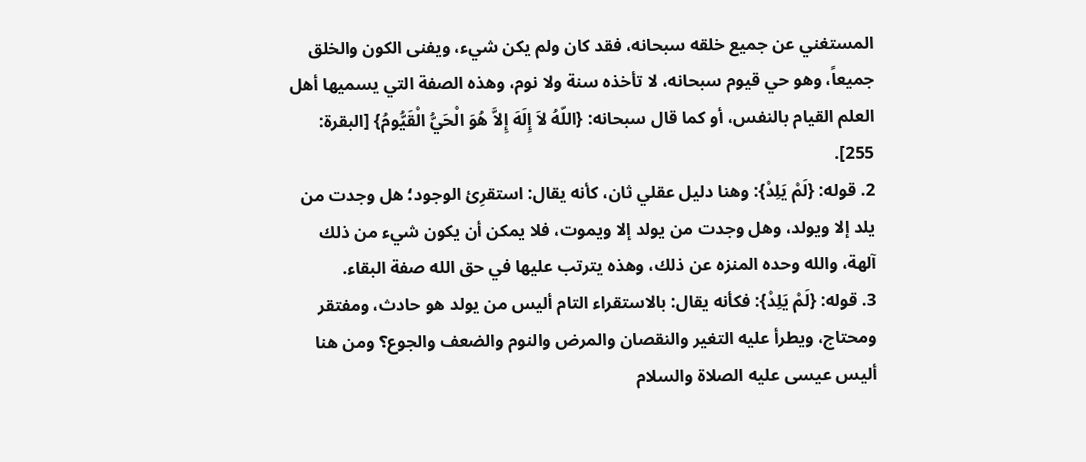المستغني عن جميع خلقه سبحانه، فقد كان ولم يكن شيء، ويفنى الكون والخلق جميعاً، وهو حي قيوم سبحانه، لا تأخذه سنة ولا نوم، وهذه الصفة التي يسميها أهل العلم القيام بالنفس، أو كما قال سبحانه: {اللّهُ لاَ إِلَهَ إِلاَّ هُوَ الْحَيُّ الْقَيُّومُ} [البقرة: 255].
2. قوله: {لَمْ يَلِدْ}: وهنا دليل عقلي ثان، كأنه يقال: استقرِئ الوجود؛ هل وجدت من يلد إلا ويولد، وهل وجدت من يولد إلا ويموت، فلا يمكن أن يكون شيء من ذلك آلهة، والله وحده المنزه عن ذلك، وهذه يترتب عليها في حق الله صفة البقاء.
3. قوله: {لَمْ يَلِدْ}: فكأنه يقال: بالاستقراء التام أليس من يولد هو حادث، ومفتقر ومحتاج، ويطرأ عليه التغير والنقصان والمرض والنوم والضعف والجوع؟ ومن هنا أليس عيسى عليه الصلاة والسلام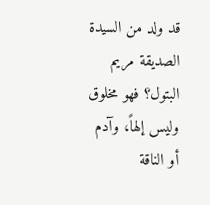قد ولد من السيدة الصديقة مريم البتول؟ فهو مخلوق وليس إلهاً، وآدم أو الناقة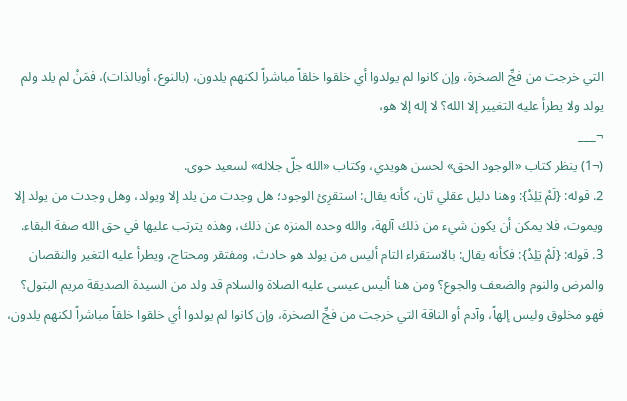التي خرجت من فجِّ الصخرة، وإن كانوا لم يولدوا أي خلقوا خلقاً مباشراً لكنهم يلدون، (بالنوع، أوبالذات)، فمَنْ لم يلد ولم يولد ولا يطرأ عليه التغيير إلا الله؟ لا إله إلا هو،
¬___
(¬1) ينظر كتاب «الوجود الحق» لحسن هويدي، وكتاب «الله جلّ جلاله» لسعيد حوى.
2. قوله: {لَمْ يَلِدْ}: وهنا دليل عقلي ثان، كأنه يقال: استقرِئ الوجود؛ هل وجدت من يلد إلا ويولد، وهل وجدت من يولد إلا ويموت، فلا يمكن أن يكون شيء من ذلك آلهة، والله وحده المنزه عن ذلك، وهذه يترتب عليها في حق الله صفة البقاء.
3. قوله: {لَمْ يَلِدْ}: فكأنه يقال: بالاستقراء التام أليس من يولد هو حادث، ومفتقر ومحتاج، ويطرأ عليه التغير والنقصان والمرض والنوم والضعف والجوع؟ ومن هنا أليس عيسى عليه الصلاة والسلام قد ولد من السيدة الصديقة مريم البتول؟ فهو مخلوق وليس إلهاً، وآدم أو الناقة التي خرجت من فجِّ الصخرة، وإن كانوا لم يولدوا أي خلقوا خلقاً مباشراً لكنهم يلدون،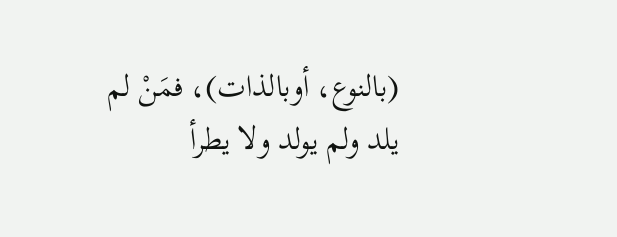(بالنوع، أوبالذات)، فمَنْ لم يلد ولم يولد ولا يطرأ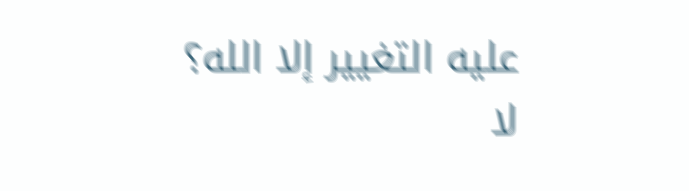عليه التغيير إلا الله؟ لا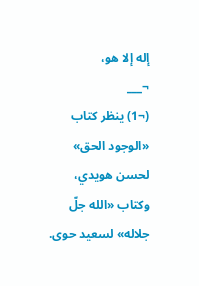إله إلا هو،
¬___
(¬1) ينظر كتاب «الوجود الحق» لحسن هويدي، وكتاب «الله جلّ جلاله» لسعيد حوى.